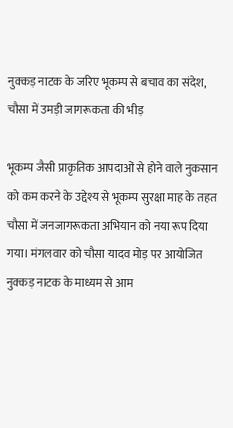नुक्कड़ नाटक के जरिए भूकम्प से बचाव का संदेश, चौसा में उमड़ी जागरूकता की भीड़

भूकम्प जैसी प्राकृतिक आपदाओं से होने वाले नुकसान को कम करने के उद्देश्य से भूकम्प सुरक्षा माह के तहत चौसा में जनजागरूकता अभियान को नया रूप दिया गया। मंगलवार को चौसा यादव मोड़ पर आयोजित नुक्कड़ नाटक के माध्यम से आम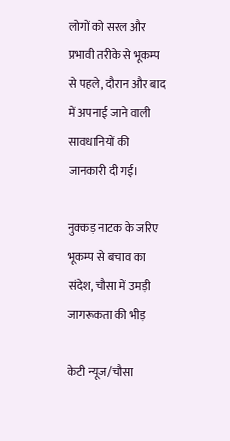लोगों को सरल और प्रभावी तरीके से भूकम्प से पहले, दौरान और बाद में अपनाई जाने वाली सावधानियों की जानकारी दी गई।

नुक्कड़ नाटक के जरिए भूकम्प से बचाव का संदेश, चौसा में उमड़ी जागरूकता की भीड़

केटी न्यूज/चौसा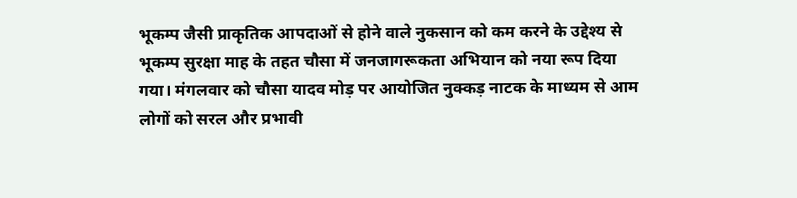भूकम्प जैसी प्राकृतिक आपदाओं से होने वाले नुकसान को कम करने के उद्देश्य से भूकम्प सुरक्षा माह के तहत चौसा में जनजागरूकता अभियान को नया रूप दिया गया। मंगलवार को चौसा यादव मोड़ पर आयोजित नुक्कड़ नाटक के माध्यम से आम लोगों को सरल और प्रभावी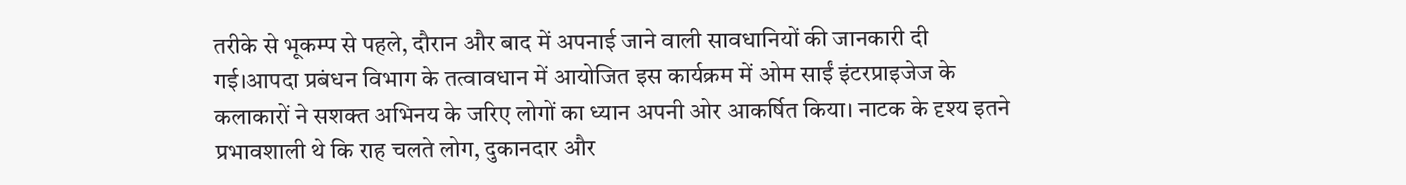तरीके से भूकम्प से पहले, दौरान और बाद में अपनाई जाने वाली सावधानियों की जानकारी दी गई।आपदा प्रबंधन विभाग के तत्वावधान में आयोजित इस कार्यक्रम में ओम साईं इंटरप्राइजेज के कलाकारों ने सशक्त अभिनय के जरिए लोगों का ध्यान अपनी ओर आकर्षित किया। नाटक के दृश्य इतने प्रभावशाली थे कि राह चलते लोग, दुकानदार और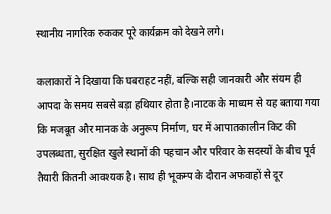स्थानीय नागरिक रुककर पूरे कार्यक्रम को देखने लगे।

कलाकारों ने दिखाया कि घबराहट नहीं, बल्कि सही जानकारी और संयम ही आपदा के समय सबसे बड़ा हथियार होता है।नाटक के माध्यम से यह बताया गया कि मजबूत और मानक के अनुरूप निर्माण, घर में आपातकालीन किट की उपलब्धता, सुरक्षित खुले स्थानों की पहचान और परिवार के सदस्यों के बीच पूर्व तैयारी कितनी आवश्यक है। साथ ही भूकम्प के दौरान अफवाहों से दूर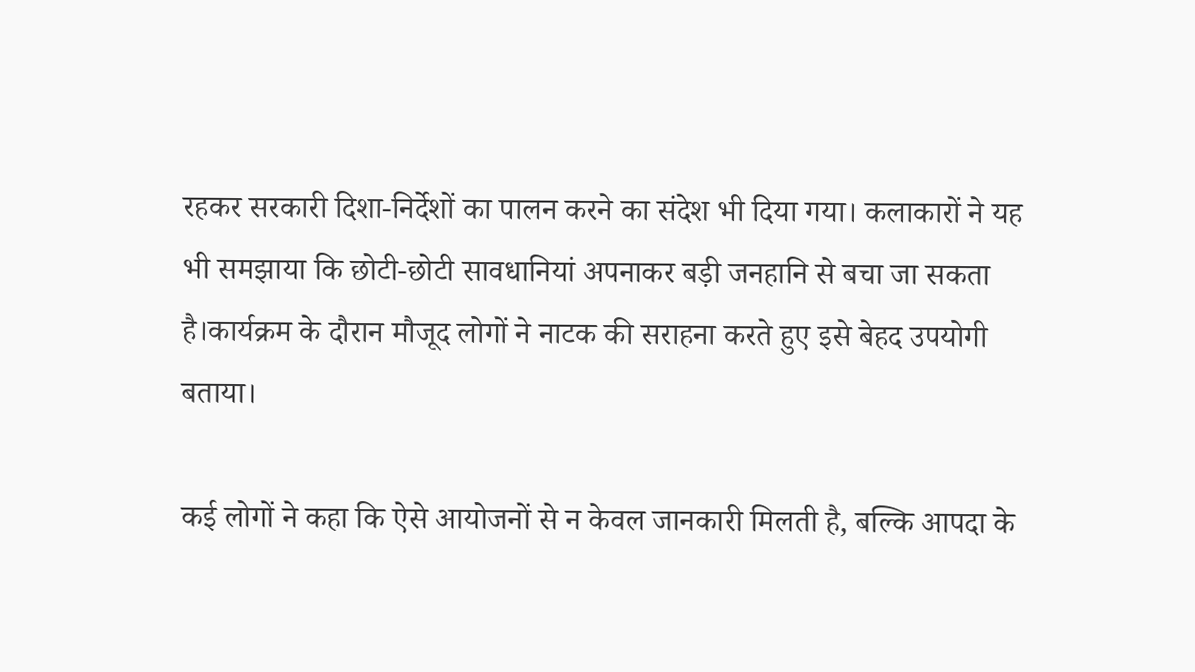रहकर सरकारी दिशा-निर्देशों का पालन करने का संदेश भी दिया गया। कलाकारों ने यह भी समझाया कि छोटी-छोटी सावधानियां अपनाकर बड़ी जनहानि से बचा जा सकता है।कार्यक्रम के दौरान मौजूद लोगों ने नाटक की सराहना करते हुए इसे बेहद उपयोगी बताया।

कई लोगों ने कहा कि ऐसे आयोजनों से न केवल जानकारी मिलती है, बल्कि आपदा के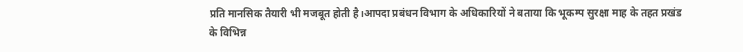प्रति मानसिक तैयारी भी मजबूत होती है।आपदा प्रबंधन विभाग के अधिकारियों ने बताया कि भूकम्प सुरक्षा माह के तहत प्रखंड के विभिन्न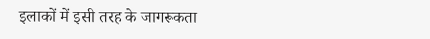इलाकों में इसी तरह के जागरूकता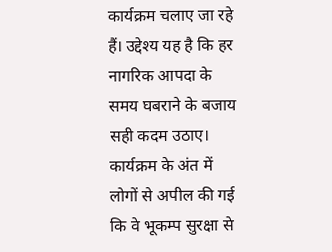कार्यक्रम चलाए जा रहे हैं। उद्देश्य यह है कि हर नागरिक आपदा के समय घबराने के बजाय सही कदम उठाए। कार्यक्रम के अंत में लोगों से अपील की गई कि वे भूकम्प सुरक्षा से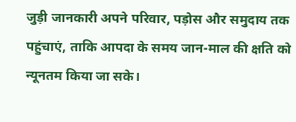जुड़ी जानकारी अपने परिवार, पड़ोस और समुदाय तक पहुंचाएं, ताकि आपदा के समय जान-माल की क्षति को न्यूनतम किया जा सके।